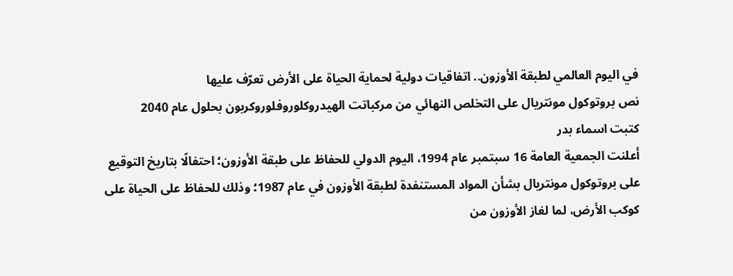في اليوم العالمي لطبقة الأوزون.. اتفاقيات دولية لحماية الحياة على الأرض تعرّف عليها
نص بروتوكول مونتريال على التخلص النهائي من مركباتت الهيدروكلوروفلوروكربون بحلول عام 2040
كتبت اسماء بدر
أعلنت الجمعية العامة 16 سبتمبر عام 1994، اليوم الدولي للحفاظ على طبقة الأوزون؛ احتفالًا بتاريخ التوقيع على بروتوكول مونتريال بشأن المواد المستنفدة لطبقة الأوزون في عام 1987؛ وذلك للحفاظ على الحياة على كوكب الأرض، لما لغاز الأوزون من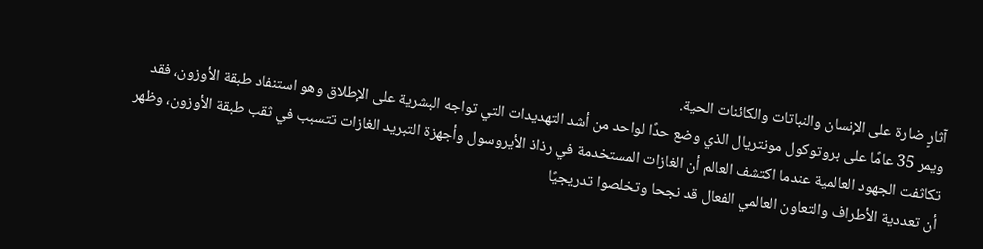آثارٍ ضارة على الإنسان والنباتات والكائنات الحية.
ويمر 35 عامًا على بروتوكول مونتريال الذي وضع حدًا لواحد من أشد التهديدات التي تواجه البشرية على الإطلاق وهو استنفاد طبقة الأوزون، فقد تكاثفت الجهود العالمية عندما اكتشف العالم أن الغازات المستخدمة في رذاذ الأيروسول وأجهزة التبريد الغازات تتسبب في ثقب طبقة الأوزون، وظهر أن تعددية الأطراف والتعاون العالمي الفعال قد نجحا وتخلصوا تدريجيًا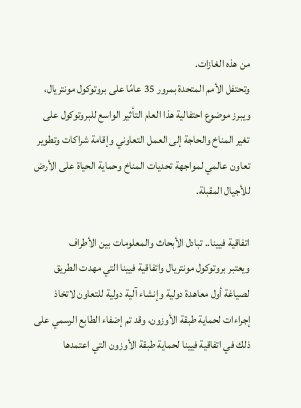من هذه الغازات.
وتحتفل الأمم المتحدة بمرور 35 عامًا على بروتوكول مونتريال، ويبرز موضوع احتفالية هذا العام التأثير الواسع للبروتوكول على تغير المناخ والحاجة إلى العمل التعاوني وإقامة شراكات وتطوير تعاون عالمي لمواجهة تحديات المناخ وحماية الحياة على الأرض للأجيال المقبلة.

اتفاقية فيينا.. تبادل الأبحاث والمعلومات بين الأطراف
ويعتبر بروتوكول مونتريال واتفاقية فيينا التي مهدت الطريق لصياغة أول معاهدة دولية وإنشاء آلية دولية للتعاون لاتخاذ إجراءات لحماية طبقة الأوزون، وقد تم إضفاء الطابع الرسمي على ذلك في اتفاقية فيينا لحماية طبقة الأوزون التي اعتمدها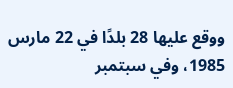ووقع عليها 28 بلدًا في 22 مارس 1985، وفي سبتمبر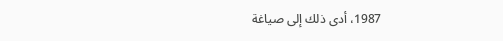1987، أدى ذلك إلى صياغة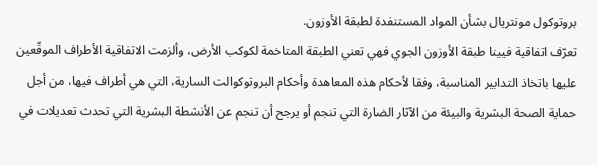بروتوكول مونتريال بشأن المواد المستنفدة لطبقة الأوزون.
تعرّف اتفاقية فيينا طبقة الأوزون الجوي فهي تعني الطبقة المتاخمة لكوكب الأرض، وألزمت الاتفاقية الأطراف الموقّعين عليها باتخاذ التدابير المناسبة، وفقا لأحكام هذه المعاهدة وأحكام البروتوكوالت السارية، التي هي أطراف فيها، من أجل حماية الصحة البشرية والبيئة من الآثار الضارة التي تنجم أو يرجح أن تنجم عن الأنشطة البشرية التي تحدث تعديلات في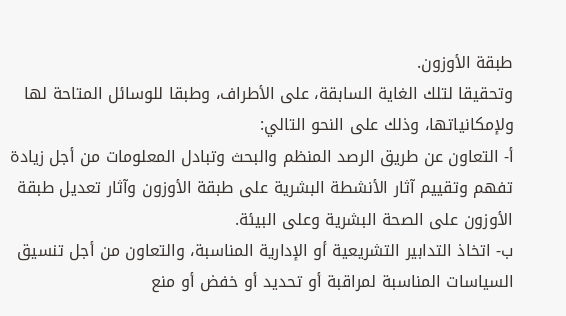طبقة الأوزون.
وتحقيقا لتلك الغاية السابقة، على الأطراف، وطبقا للوسائل المتاحة لها ولإمكانياتها، وذلك على النحو التالي:
أ- التعاون عن طريق الرصد المنظم والبحث وتبادل المعلومات من أجل زيادة تفهم وتقييم آثار الأنشطة البشرية على طبقة الأوزون وآثار تعديل طبقة الأوزون على الصحة البشرية وعلى البيئة.
ب- اتخاذ التدابير التشريعية أو الإدارية المناسبة، والتعاون من أجل تنسيق السياسات المناسبة لمراقبة أو تحديد أو خفض أو منع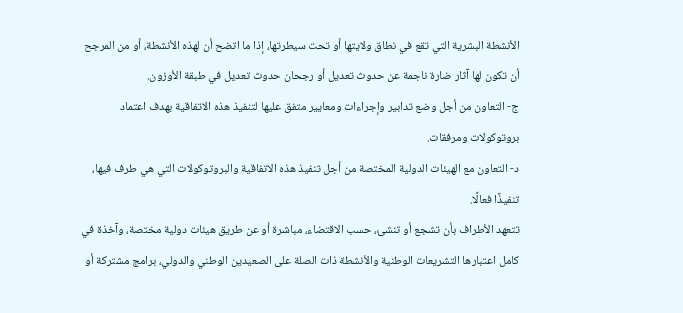الأنشطة البشرية التي تقع في نطاق ولايتها أو تحت سيطرتها، إذا ما اتضح أن لهذه الأنشطة، أو من المرجح أن تكون لها آثار ضارة ناجمة عن حدوث تعديل أو رجحان حدوث تعديل في طبقة الأوزون.
ج- التعاون من أجل وضع تدابير وإجراءات ومعايير متفق عليها لتنفيذ هذه الاتفاقية بهدف اعتماد بروتوكولات ومرفقات.
د- التعاون مع الهيئات الدولية المختصة من أجل تنفيذ هذه الاتفاقية والبروتوكولات التي هي طرف فيها، تنفيذًا فعالًا.
تتعهد الأطراف بأن تشجع أو تنشئ، حسب الاقتضاء، مباشرة أو عن طريق هيئات دولية مختصة، وآخذة في كامل اعتبارها التشريعات الوطنية والأنشطة ذات الصلة على الصعيدين الوطني والدولي، برامج مشتركة أو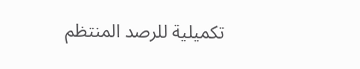تكميلية للرصد المنتظم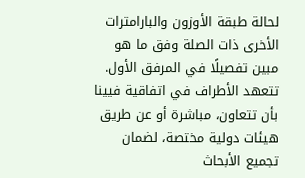لحالة طبقة الأوزون والبارامترات الأخرى ذات الصلة وفق ما هو مبين تفصيلًا في المرفق الأول.
تتعهد الأطراف في اتفاقية فيينا بأن تتعاون، مباشرة أو عن طريق هيئات دولية مختصة، لضمان تجميع الأبحاث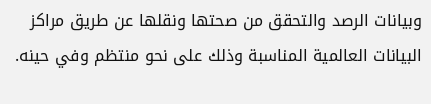وبيانات الرصد والتحقق من صحتها ونقلها عن طريق مراكز البيانات العالمية المناسبة وذلك على نحو منتظم وفي حينه.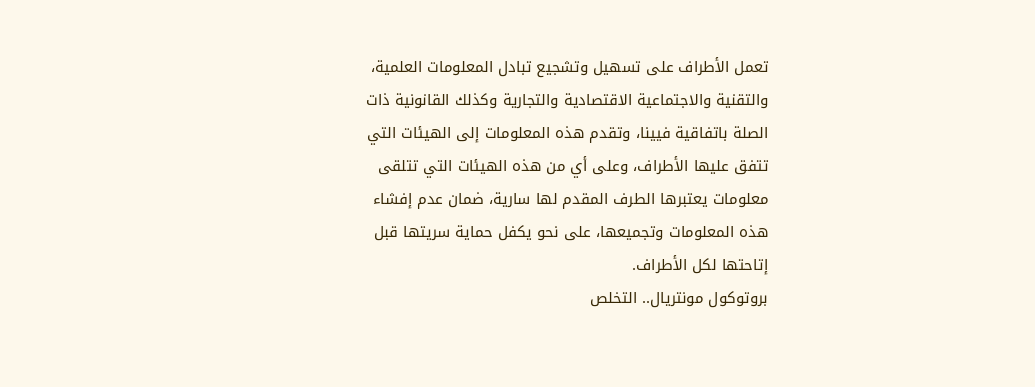تعمل الأطراف على تسهيل وتشجيع تبادل المعلومات العلمية، والتقنية والاجتماعية الاقتصادية والتجارية وكذلك القانونية ذات الصلة باتفاقية فيينا، وتقدم هذه المعلومات إلى الهيئات التي تتفق عليها الأطراف، وعلى أي من هذه الهيئات التي تتلقى معلومات يعتبرها الطرف المقدم لها سارية، ضمان عدم إفشاء هذه المعلومات وتجميعها، على نحو يكفل حماية سريتها قبل إتاحتها لكل الأطراف.
بروتوكول مونتريال.. التخلص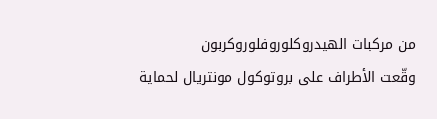من مركبات الهيدروكلوروفلوروكربون
وقّعت الأطراف على بروتوكول مونتريال لحماية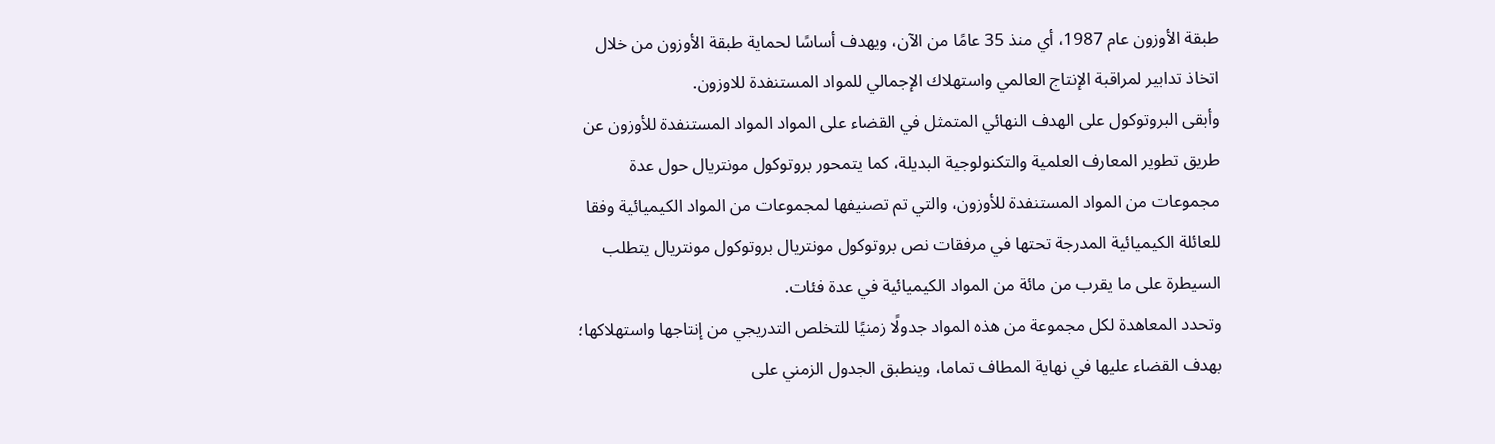طبقة الأوزون عام 1987، أي منذ 35 عامًا من الآن، ويهدف أساسًا لحماية طبقة الأوزون من خلال اتخاذ تدابير لمراقبة الإنتاج العالمي واستهلاك الإجمالي للمواد المستنفدة للاوزون.
وأبقى البروتوكول على الهدف النهائي المتمثل في القضاء على المواد المواد المستنفدة للأوزون عن طريق تطوير المعارف العلمية والتكنولوجية البديلة، كما يتمحور بروتوكول مونتريال حول عدة مجموعات من المواد المستنفدة للأوزون، والتي تم تصنيفها لمجموعات من المواد الكيميائية وفقا للعائلة الكيميائية المدرجة تحتها في مرفقات نص بروتوكول مونتريال بروتوكول مونتريال يتطلب السيطرة على ما يقرب من مائة من المواد الكيميائية في عدة فئات.
وتحدد المعاهدة لكل مجموعة من هذه المواد جدولًا زمنيًا للتخلص التدريجي من إنتاجها واستهلاكها؛ بهدف القضاء عليها في نهاية المطاف تماما، وينطبق الجدول الزمني على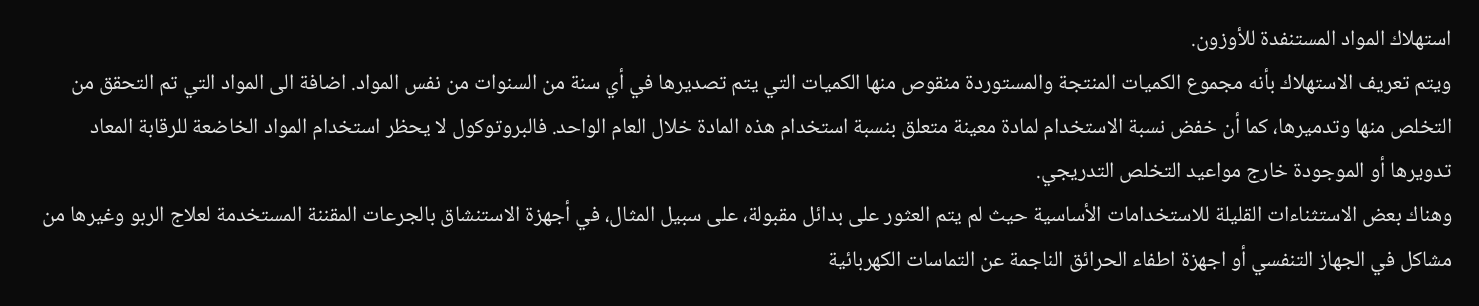استهلاك المواد المستنفدة للأوزون.
ويتم تعريف الاستهلاك بأنه مجموع الكميات المنتجة والمستوردة منقوص منها الكميات التي يتم تصديرها في أي سنة من السنوات من نفس المواد. اضافة الى المواد التي تم التحقق من التخلص منها وتدميرها، كما أن خفض نسبة الاستخدام لمادة معينة متعلق بنسبة استخدام هذه المادة خلال العام الواحد. فالبروتوكول لا يحظر استخدام المواد الخاضعة للرقابة المعاد تدويرها أو الموجودة خارج مواعيد التخلص التدريجي.
وهناك بعض الاستثناءات القليلة للاستخدامات الأساسية حيث لم يتم العثور على بدائل مقبولة، على سبيل المثال، في أجهزة الاستنشاق بالجرعات المقننة المستخدمة لعلاج الربو وغيرها من مشاكل في الجهاز التنفسي أو اجهزة اطفاء الحرائق الناجمة عن التماسات الكهربائية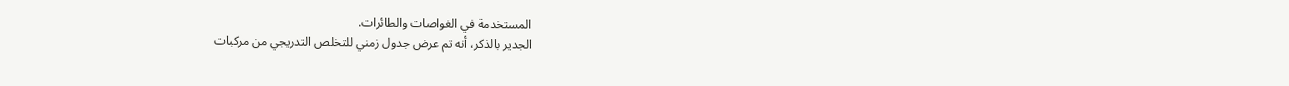المستخدمة في الغواصات والطائرات.
الجدير بالذكر، أنه تم عرض جدول زمني للتخلص التدريجي من مركبات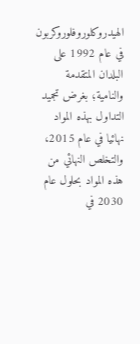الهيدروكلوروفلوروكربون في عام 1992 على البلدان المتقدمة والنامية؛ بغرض تجميد التداول بهذه المواد نهائيا في عام 2015، والتخلص النهائي من هذه المواد بحلول عام 2030 في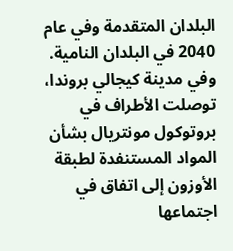البلدان المتقدمة وفي عام 2040 في البلدان النامية.
وفي مدينة كيجالي بروندا، توصلت الأطراف في بروتوكول مونتريال بشأن المواد المستنفدة لطبقة الأوزون إلى اتفاق في اجتماعها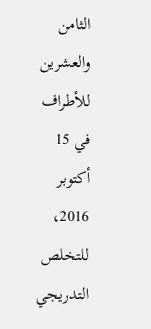الثامن والعشرين للأطراف في 15 أكتوبر 2016، للتخلص التدريجي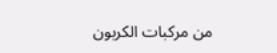من مركبات الكربون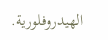الهيدروفلورية.